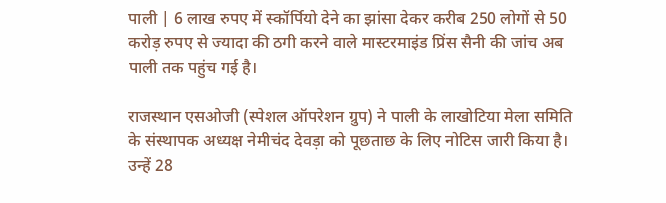पाली | 6 लाख रुपए में स्कॉर्पियो देने का झांसा देकर करीब 250 लोगों से 50 करोड़ रुपए से ज्यादा की ठगी करने वाले मास्टरमाइंड प्रिंस सैनी की जांच अब पाली तक पहुंच गई है।

राजस्थान एसओजी (स्पेशल ऑपरेशन ग्रुप) ने पाली के लाखोटिया मेला समिति के संस्थापक अध्यक्ष नेमीचंद देवड़ा को पूछताछ के लिए नोटिस जारी किया है। उन्हें 28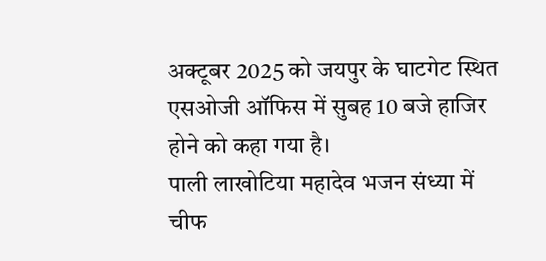अक्टूबर 2025 को जयपुर के घाटगेट स्थित एसओजी ऑफिस में सुबह 10 बजे हाजिर होने को कहा गया है।
पाली लाखोटिया महादेव भजन संध्या में चीफ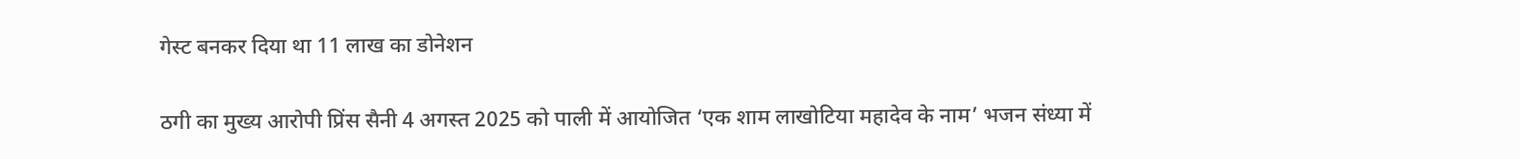गेस्ट बनकर दिया था 11 लाख का डोनेशन

ठगी का मुख्य आरोपी प्रिंस सैनी 4 अगस्त 2025 को पाली में आयोजित ‘एक शाम लाखोटिया महादेव के नाम’ भजन संध्या में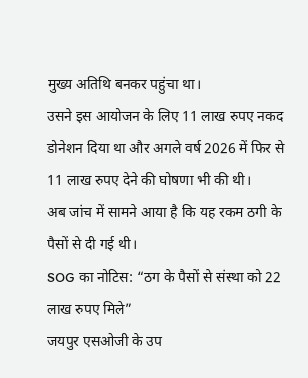मुख्य अतिथि बनकर पहुंचा था।
उसने इस आयोजन के लिए 11 लाख रुपए नकद डोनेशन दिया था और अगले वर्ष 2026 में फिर से 11 लाख रुपए देने की घोषणा भी की थी।
अब जांच में सामने आया है कि यह रकम ठगी के पैसों से दी गई थी।
SOG का नोटिस: “ठग के पैसों से संस्था को 22 लाख रुपए मिले”
जयपुर एसओजी के उप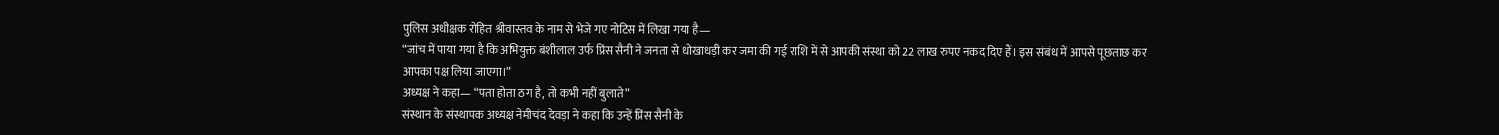पुलिस अधीक्षक रोहित श्रीवास्तव के नाम से भेजे गए नोटिस में लिखा गया है—
“जांच में पाया गया है कि अभियुक्त बंशीलाल उर्फ प्रिंस सैनी ने जनता से धोखाधड़ी कर जमा की गई राशि में से आपकी संस्था को 22 लाख रुपए नकद दिए हैं। इस संबंध में आपसे पूछताछ कर आपका पक्ष लिया जाएगा।”
अध्यक्ष ने कहा— “पता होता ठग है, तो कभी नहीं बुलाते”
संस्थान के संस्थापक अध्यक्ष नेमीचंद देवड़ा ने कहा कि उन्हें प्रिंस सैनी के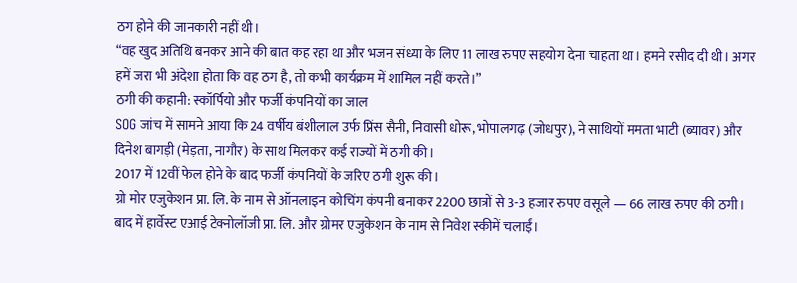ठग होने की जानकारी नहीं थी।
“वह खुद अतिथि बनकर आने की बात कह रहा था और भजन संध्या के लिए 11 लाख रुपए सहयोग देना चाहता था। हमने रसीद दी थी। अगर हमें जरा भी अंदेशा होता कि वह ठग है, तो कभी कार्यक्रम में शामिल नहीं करते।”
ठगी की कहानी: स्कॉर्पियो और फर्जी कंपनियों का जाल
SOG जांच में सामने आया कि 24 वर्षीय बंशीलाल उर्फ प्रिंस सैनी, निवासी धोरू, भोपालगढ़ (जोधपुर), ने साथियों ममता भाटी (ब्यावर) और दिनेश बागड़ी (मेड़ता, नागौर) के साथ मिलकर कई राज्यों में ठगी की।
2017 में 12वीं फेल होने के बाद फर्जी कंपनियों के जरिए ठगी शुरू की।
ग्रो मोर एजुकेशन प्रा. लि. के नाम से ऑनलाइन कोचिंग कंपनी बनाकर 2200 छात्रों से 3-3 हजार रुपए वसूले — 66 लाख रुपए की ठगी।
बाद में हार्वेस्ट एआई टेक्नोलॉजी प्रा. लि. और ग्रोमर एजुकेशन के नाम से निवेश स्कीमें चलाईं।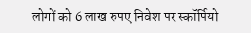लोगों को 6 लाख रुपए निवेश पर स्कॉर्पियो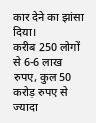कार देने का झांसा दिया।
करीब 250 लोगों से 6-6 लाख रुपए, कुल 50 करोड़ रुपए से ज्यादा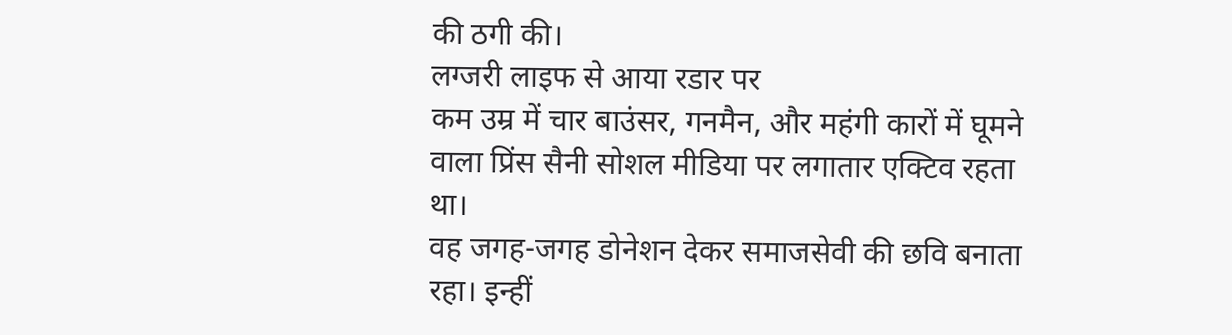की ठगी की।
लग्जरी लाइफ से आया रडार पर
कम उम्र में चार बाउंसर, गनमैन, और महंगी कारों में घूमने वाला प्रिंस सैनी सोशल मीडिया पर लगातार एक्टिव रहता था।
वह जगह-जगह डोनेशन देकर समाजसेवी की छवि बनाता रहा। इन्हीं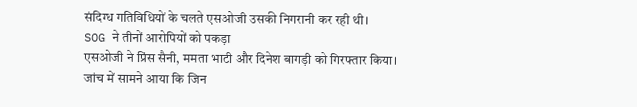संदिग्ध गतिविधियों के चलते एसओजी उसकी निगरानी कर रही थी।
SOG ने तीनों आरोपियों को पकड़ा
एसओजी ने प्रिंस सैनी, ममता भाटी और दिनेश बागड़ी को गिरफ्तार किया।
जांच में सामने आया कि जिन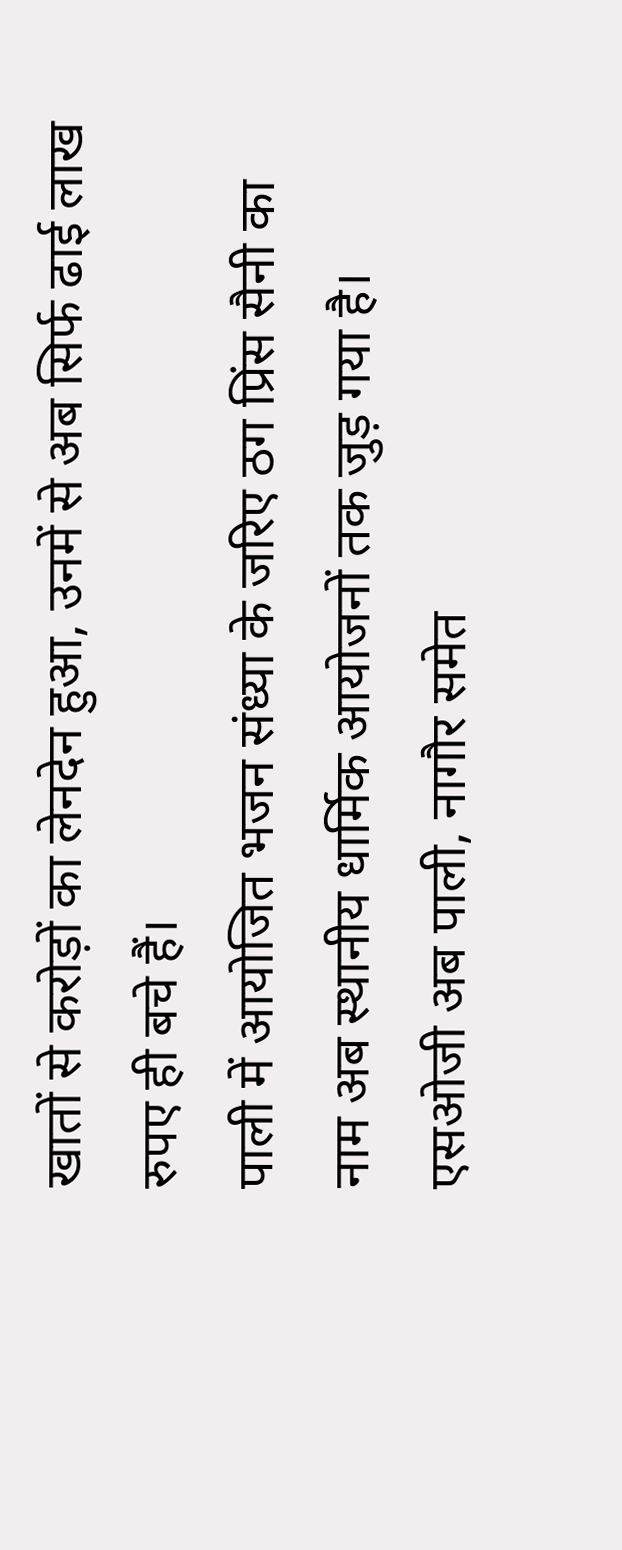खातों से करोड़ों का लेनदेन हुआ, उनमें से अब सिर्फ ढाई लाख रुपए ही बचे हैं।
पाली में आयोजित भजन संध्या के जरिए ठग प्रिंस सैनी का नाम अब स्थानीय धार्मिक आयोजनों तक जुड़ गया है।
एसओजी अब पाली, नागौर समेत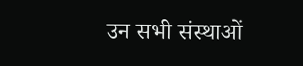उन सभी संस्थाओं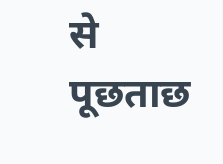से पूछताछ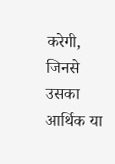करेगी, जिनसे उसका आर्थिक या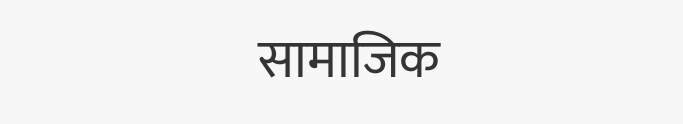सामाजिक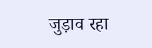जुड़ाव रहा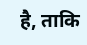है, ताकि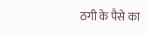ठगी के पैसे का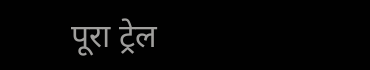पूरा ट्रेल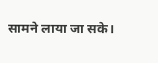सामने लाया जा सके।